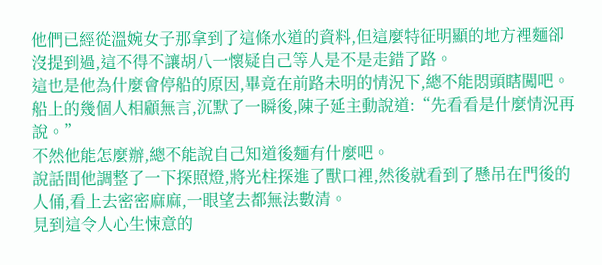他們已經從溫婉女子那拿到了這條水道的資料,但這麼特征明顯的地方裡麵卻沒提到過,這不得不讓胡八一懷疑自己等人是不是走錯了路。
這也是他為什麼會停船的原因,畢竟在前路未明的情況下,總不能悶頭瞎闖吧。
船上的幾個人相顧無言,沉默了一瞬後,陳子延主動說道:“先看看是什麼情況再說。”
不然他能怎麼辦,總不能說自己知道後麵有什麼吧。
說話間他調整了一下探照燈,將光柱探進了獸口裡,然後就看到了懸吊在門後的人俑,看上去密密麻麻,一眼望去都無法數清。
見到這令人心生悚意的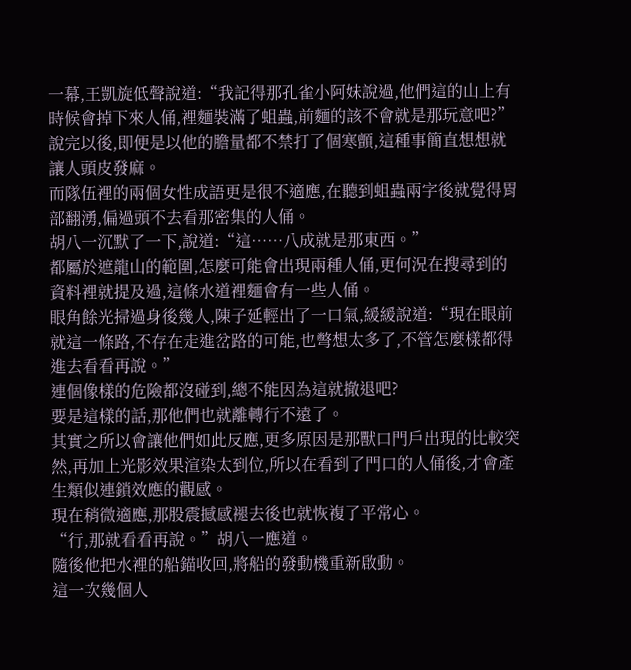一幕,王凱旋低聲說道:“我記得那孔雀小阿妹說過,他們這的山上有時候會掉下來人俑,裡麵裝滿了蛆蟲,前麵的該不會就是那玩意吧?”
說完以後,即便是以他的膽量都不禁打了個寒顫,這種事簡直想想就讓人頭皮發麻。
而隊伍裡的兩個女性成語更是很不適應,在聽到蛆蟲兩字後就覺得胃部翻湧,偏過頭不去看那密集的人俑。
胡八一沉默了一下,說道:“這……八成就是那東西。”
都屬於遮龍山的範圍,怎麼可能會出現兩種人俑,更何況在搜尋到的資料裡就提及過,這條水道裡麵會有一些人俑。
眼角餘光掃過身後幾人,陳子延輕出了一口氣,緩緩說道:“現在眼前就這一條路,不存在走進岔路的可能,也彆想太多了,不管怎麼樣都得進去看看再說。”
連個像樣的危險都沒碰到,總不能因為這就撤退吧?
要是這樣的話,那他們也就離轉行不遠了。
其實之所以會讓他們如此反應,更多原因是那獸口門戶出現的比較突然,再加上光影效果渲染太到位,所以在看到了門口的人俑後,才會產生類似連鎖效應的觀感。
現在稍微適應,那股震撼感褪去後也就恢複了平常心。
“行,那就看看再說。”胡八一應道。
隨後他把水裡的船錨收回,將船的發動機重新啟動。
這一次幾個人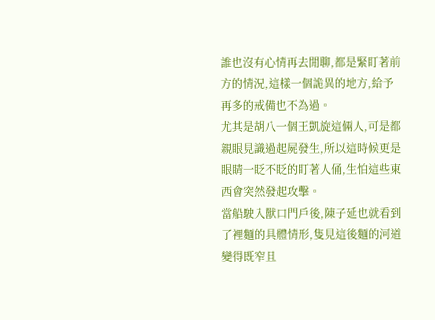誰也沒有心情再去閒聊,都是緊盯著前方的情況,這樣一個詭異的地方,給予再多的戒備也不為過。
尤其是胡八一個王凱旋這倆人,可是都親眼見識過起屍發生,所以這時候更是眼睛一眨不眨的盯著人俑,生怕這些東西會突然發起攻擊。
當船駛入獸口門戶後,陳子延也就看到了裡麵的具體情形,隻見這後麵的河道變得既窄且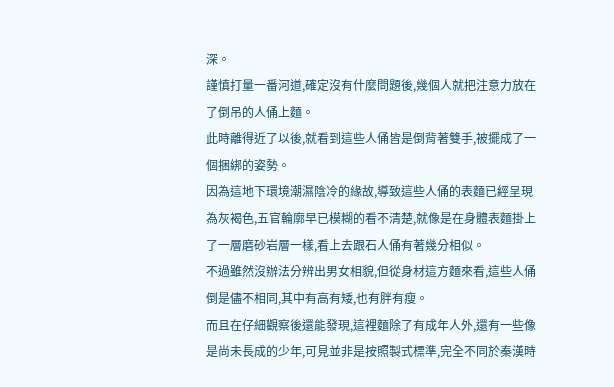深。
謹慎打量一番河道,確定沒有什麼問題後,幾個人就把注意力放在了倒吊的人俑上麵。
此時離得近了以後,就看到這些人俑皆是倒背著雙手,被擺成了一個捆綁的姿勢。
因為這地下環境潮濕陰冷的緣故,導致這些人俑的表麵已經呈現為灰褐色,五官輪廓早已模糊的看不清楚,就像是在身體表麵掛上了一層磨砂岩層一樣,看上去跟石人俑有著幾分相似。
不過雖然沒辦法分辨出男女相貌,但從身材這方麵來看,這些人俑倒是儘不相同,其中有高有矮,也有胖有瘦。
而且在仔細觀察後還能發現,這裡麵除了有成年人外,還有一些像是尚未長成的少年,可見並非是按照製式標準,完全不同於秦漢時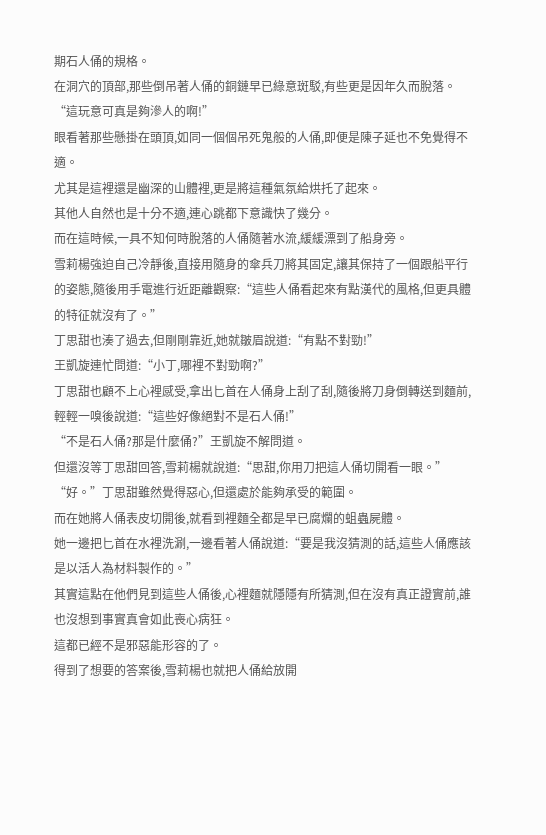期石人俑的規格。
在洞穴的頂部,那些倒吊著人俑的銅鏈早已綠意斑駁,有些更是因年久而脫落。
“這玩意可真是夠滲人的啊!”
眼看著那些懸掛在頭頂,如同一個個吊死鬼般的人俑,即便是陳子延也不免覺得不適。
尤其是這裡還是幽深的山體裡,更是將這種氣氛給烘托了起來。
其他人自然也是十分不適,連心跳都下意識快了幾分。
而在這時候,一具不知何時脫落的人俑隨著水流,緩緩漂到了船身旁。
雪莉楊強迫自己冷靜後,直接用隨身的傘兵刀將其固定,讓其保持了一個跟船平行的姿態,隨後用手電進行近距離觀察:“這些人俑看起來有點漢代的風格,但更具體的特征就沒有了。”
丁思甜也湊了過去,但剛剛靠近,她就皺眉說道:“有點不對勁!”
王凱旋連忙問道:“小丁,哪裡不對勁啊?”
丁思甜也顧不上心裡感受,拿出匕首在人俑身上刮了刮,隨後將刀身倒轉送到麵前,輕輕一嗅後說道:“這些好像絕對不是石人俑!”
“不是石人俑?那是什麼俑?”王凱旋不解問道。
但還沒等丁思甜回答,雪莉楊就說道:“思甜,你用刀把這人俑切開看一眼。”
“好。”丁思甜雖然覺得惡心,但還處於能夠承受的範圍。
而在她將人俑表皮切開後,就看到裡麵全都是早已腐爛的蛆蟲屍體。
她一邊把匕首在水裡洗涮,一邊看著人俑說道:“要是我沒猜測的話,這些人俑應該是以活人為材料製作的。”
其實這點在他們見到這些人俑後,心裡麵就隱隱有所猜測,但在沒有真正證實前,誰也沒想到事實真會如此喪心病狂。
這都已經不是邪惡能形容的了。
得到了想要的答案後,雪莉楊也就把人俑給放開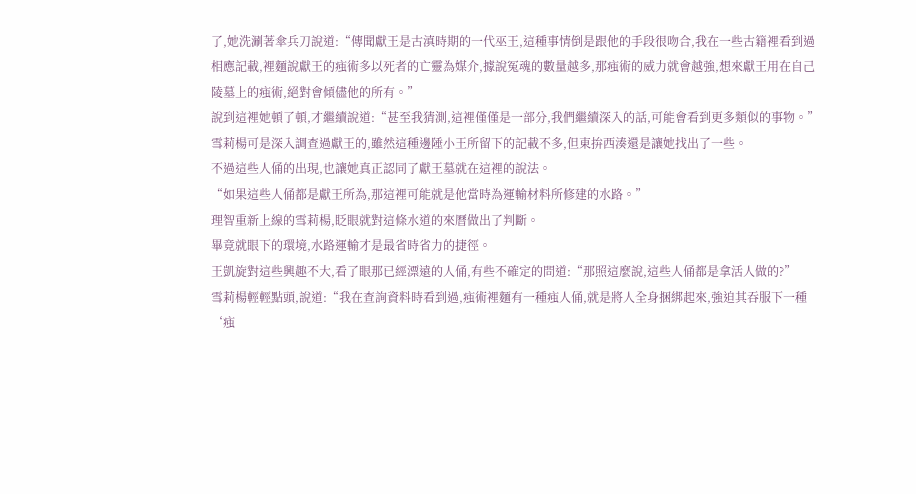了,她洗涮著傘兵刀說道:“傳聞獻王是古滇時期的一代巫王,這種事情倒是跟他的手段很吻合,我在一些古籍裡看到過相應記載,裡麵說獻王的痋術多以死者的亡靈為媒介,據說冤魂的數量越多,那痋術的威力就會越強,想來獻王用在自己陵墓上的痋術,絕對會傾儘他的所有。”
說到這裡她頓了頓,才繼續說道:“甚至我猜測,這裡僅僅是一部分,我們繼續深入的話,可能會看到更多類似的事物。”
雪莉楊可是深入調查過獻王的,雖然這種邊陲小王所留下的記載不多,但東拚西湊還是讓她找出了一些。
不過這些人俑的出現,也讓她真正認同了獻王墓就在這裡的說法。
“如果這些人俑都是獻王所為,那這裡可能就是他當時為運輸材料所修建的水路。”
理智重新上線的雪莉楊,眨眼就對這條水道的來曆做出了判斷。
畢竟就眼下的環境,水路運輸才是最省時省力的捷徑。
王凱旋對這些興趣不大,看了眼那已經漂遠的人俑,有些不確定的問道:“那照這麼說,這些人俑都是拿活人做的?”
雪莉楊輕輕點頭,說道:“我在查詢資料時看到過,痋術裡麵有一種痋人俑,就是將人全身捆綁起來,強迫其吞服下一種‘痋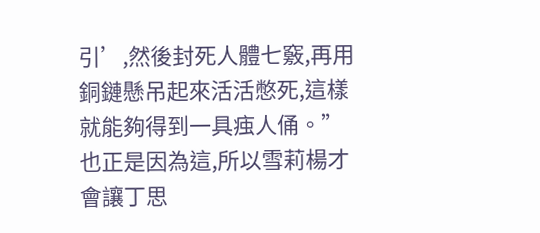引’,然後封死人體七竅,再用銅鏈懸吊起來活活憋死,這樣就能夠得到一具痋人俑。”
也正是因為這,所以雪莉楊才會讓丁思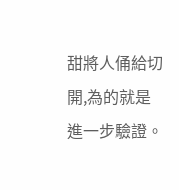甜將人俑給切開,為的就是進一步驗證。